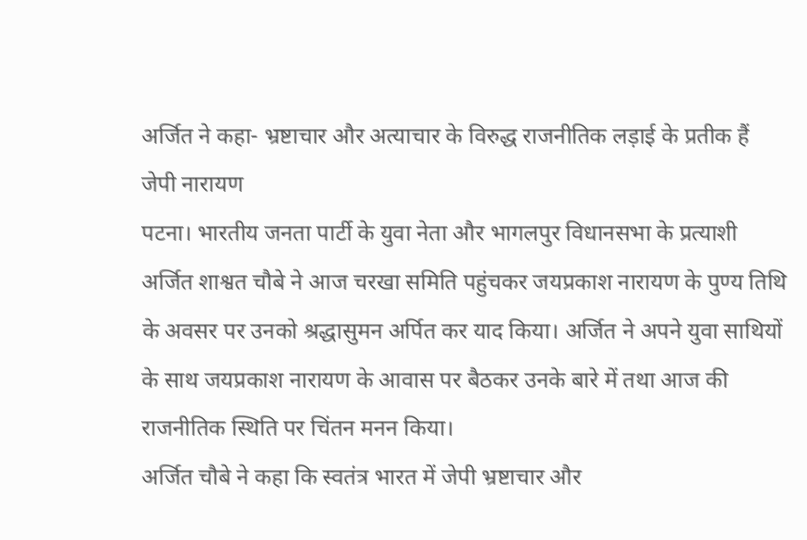अर्जित ने कहा- भ्रष्टाचार और अत्याचार के विरुद्ध राजनीतिक लड़ाई के प्रतीक हैं जेपी नारायण
पटना। भारतीय जनता पार्टी के युवा नेता और भागलपुर विधानसभा के प्रत्याशी अर्जित शाश्वत चौबे ने आज चरखा समिति पहुंचकर जयप्रकाश नारायण के पुण्य तिथि के अवसर पर उनको श्रद्धासुमन अर्पित कर याद किया। अर्जित ने अपने युवा साथियों के साथ जयप्रकाश नारायण के आवास पर बैठकर उनके बारे में तथा आज की राजनीतिक स्थिति पर चिंतन मनन किया।
अर्जित चौबे ने कहा कि स्वतंत्र भारत में जेपी भ्रष्टाचार और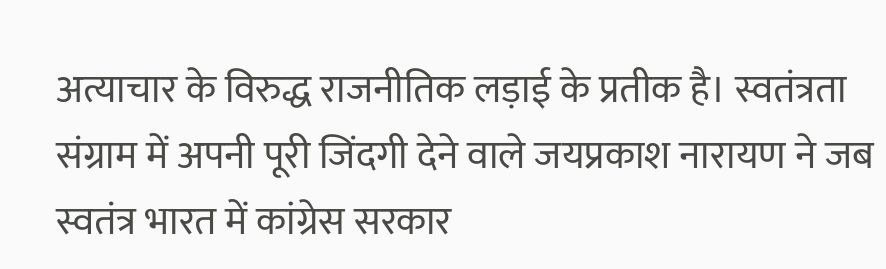अत्याचार के विरुद्ध राजनीतिक लड़ाई के प्रतीक है। स्वतंत्रता संग्राम में अपनी पूरी जिंदगी देने वाले जयप्रकाश नारायण ने जब स्वतंत्र भारत में कांग्रेस सरकार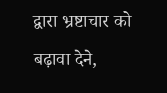द्वारा भ्रष्टाचार को बढ़ावा देने,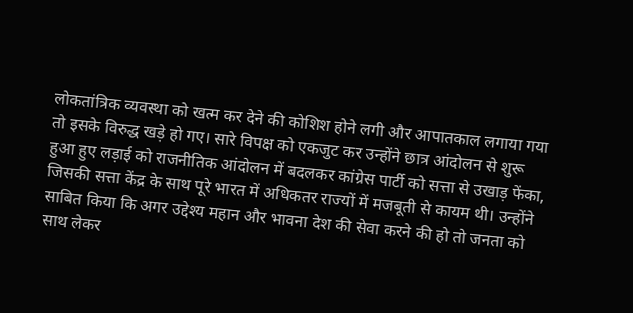लोकतांत्रिक व्यवस्था को खत्म कर देने की कोशिश होने लगी और आपातकाल लगाया गया तो इसके विरुद्ध खड़े हो गए। सारे विपक्ष को एकजुट कर उन्होंने छात्र आंदोलन से शुरू हुआ हुए लड़ाई को राजनीतिक आंदोलन में बदलकर कांग्रेस पार्टी को सत्ता से उखाड़ फेंका, जिसकी सत्ता केंद्र के साथ पूरे भारत में अधिकतर राज्यों में मजबूती से कायम थी। उन्होंने साबित किया कि अगर उद्देश्य महान और भावना देश की सेवा करने की हो तो जनता को साथ लेकर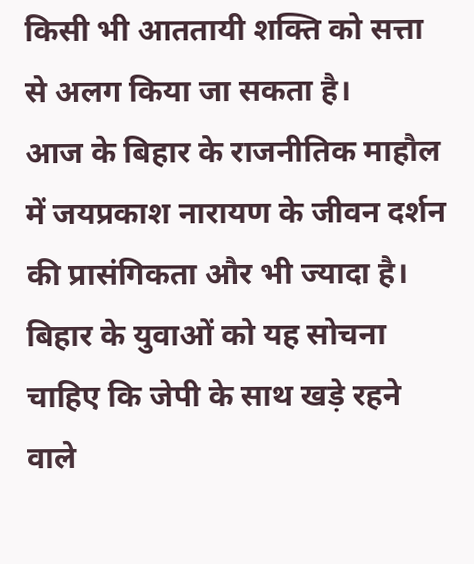किसी भी आततायी शक्ति को सत्ता से अलग किया जा सकता है।
आज के बिहार के राजनीतिक माहौल में जयप्रकाश नारायण के जीवन दर्शन की प्रासंगिकता और भी ज्यादा है। बिहार के युवाओं को यह सोचना चाहिए कि जेपी के साथ खड़े रहने वाले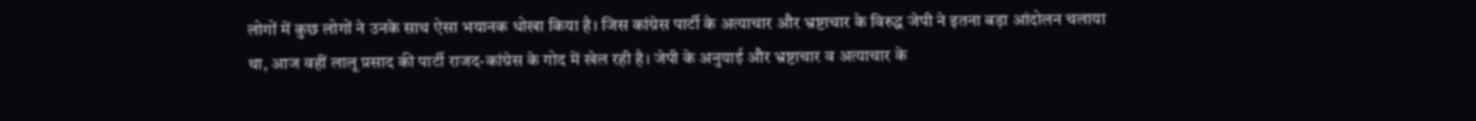लोगों में कुछ लोगों ने उनके साथ ऐसा भयानक धोखा किया है। जिस कांग्रेस पार्टी के अत्याचार और भ्रष्टाचार के विरुद्ध जेपी ने इतना बड़ा आंदोलन चलाया था, आज वहीं लालू प्रसाद की पार्टी राजद-कांग्रेस के गोद में खेल रही है। जेपी के अनुयाई और भ्रष्टाचार व अत्याचार के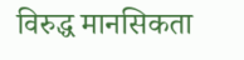विरुद्ध मानसिकता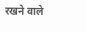रखने वाले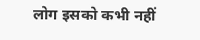लोग इसको कभी नहीं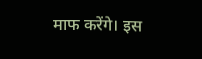माफ करेंगे। इस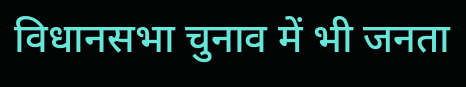विधानसभा चुनाव में भी जनता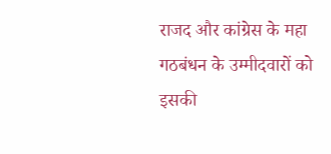राजद और कांग्रेस के महा गठबंधन के उम्मीदवारों को इसकी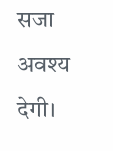सजा अवश्य देगी।